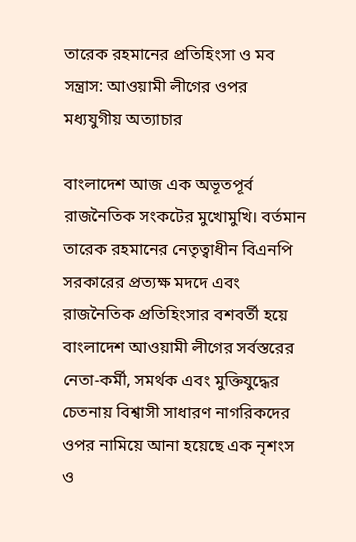তারেক রহমানের প্রতিহিংসা ও মব সন্ত্রাস: আওয়ামী লীগের ওপর মধ্যযুগীয় অত্যাচার

বাংলাদেশ আজ এক অভূতপূর্ব রাজনৈতিক সংকটের মুখোমুখি। বর্তমান তারেক রহমানের নেতৃত্বাধীন বিএনপি সরকারের প্রত্যক্ষ মদদে এবং রাজনৈতিক প্রতিহিংসার বশবর্তী হয়ে বাংলাদেশ আওয়ামী লীগের সর্বস্তরের নেতা-কর্মী, সমর্থক এবং মুক্তিযুদ্ধের চেতনায় বিশ্বাসী সাধারণ নাগরিকদের ওপর নামিয়ে আনা হয়েছে এক নৃশংস ও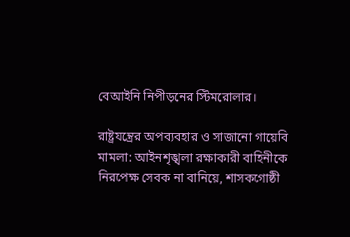বেআইনি নিপীড়নের স্টিমরোলার।

রাষ্ট্রযন্ত্রের অপব্যবহার ও সাজানো গায়েবি মামলা: আইনশৃঙ্খলা রক্ষাকারী বাহিনীকে নিরপেক্ষ সেবক না বানিয়ে, শাসকগোষ্ঠী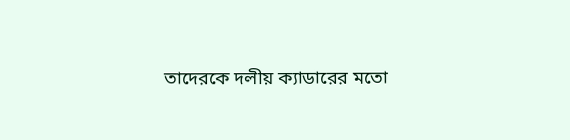তাদেরকে দলীয় ক্যাডারের মতো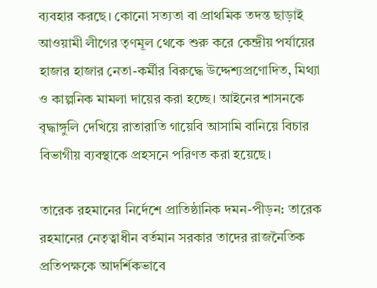ব্যবহার করছে। কোনো সত্যতা বা প্রাথমিক তদন্ত ছাড়াই আওয়ামী লীগের তৃণমূল থেকে শুরু করে কেন্দ্রীয় পর্যায়ের হাজার হাজার নেতা-কর্মীর বিরুদ্ধে উদ্দেশ্যপ্রণোদিত, মিথ্যা ও কাল্পনিক মামলা দায়ের করা হচ্ছে। আইনের শাসনকে বৃদ্ধাঙ্গুলি দেখিয়ে রাতারাতি গায়েবি আসামি বানিয়ে বিচার বিভাগীয় ব্যবস্থাকে প্রহসনে পরিণত করা হয়েছে।

তারেক রহমানের নির্দেশে প্রাতিষ্ঠানিক দমন-পীড়ন: তারেক রহমানের নেতৃত্বাধীন বর্তমান সরকার তাদের রাজনৈতিক প্রতিপক্ষকে আদর্শিকভাবে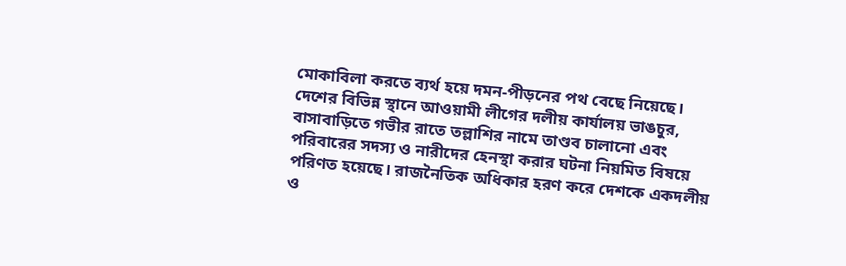মোকাবিলা করতে ব্যর্থ হয়ে দমন-পীড়নের পথ বেছে নিয়েছে। দেশের বিভিন্ন স্থানে আওয়ামী লীগের দলীয় কার্যালয় ভাঙচুর, বাসাবাড়িতে গভীর রাতে তল্লাশির নামে তাণ্ডব চালানো এবং পরিবারের সদস্য ও নারীদের হেনস্থা করার ঘটনা নিয়মিত বিষয়ে পরিণত হয়েছে। রাজনৈতিক অধিকার হরণ করে দেশকে একদলীয় ও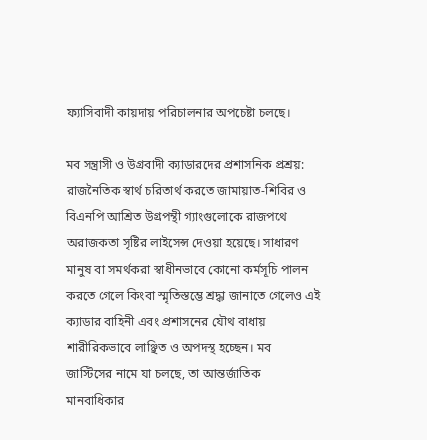ফ্যাসিবাদী কায়দায় পরিচালনার অপচেষ্টা চলছে।

মব সন্ত্রাসী ও উগ্রবাদী ক্যাডারদের প্রশাসনিক প্রশ্রয়: রাজনৈতিক স্বার্থ চরিতার্থ করতে জামায়াত-শিবির ও বিএনপি আশ্রিত উগ্রপন্থী গ্যাংগুলোকে রাজপথে অরাজকতা সৃষ্টির লাইসেন্স দেওয়া হয়েছে। সাধারণ মানুষ বা সমর্থকরা স্বাধীনভাবে কোনো কর্মসূচি পালন করতে গেলে কিংবা স্মৃতিস্তম্ভে শ্রদ্ধা জানাতে গেলেও এই ক্যাডার বাহিনী এবং প্রশাসনের যৌথ বাধায় শারীরিকভাবে লাঞ্ছিত ও অপদস্থ হচ্ছেন। মব জাস্টিসের নামে যা চলছে, তা আন্তর্জাতিক মানবাধিকার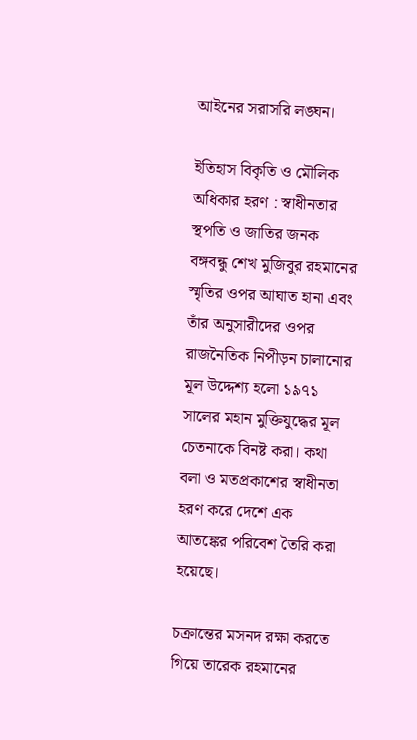আইনের সরাসরি লঙ্ঘন।

ইতিহাস বিকৃতি ও মৌলিক অধিকার হরণ : স্বাধীনতার স্থপতি ও জাতির জনক বঙ্গবন্ধু শেখ মুজিবুর রহমানের স্মৃতির ওপর আঘাত হানা এবং তাঁর অনুসারীদের ওপর রাজনৈতিক নিপীড়ন চালানোর মূল উদ্দেশ্য হলো ১৯৭১ সালের মহান মুক্তিযুদ্ধের মূল চেতনাকে বিনষ্ট করা। কথা বলা ও মতপ্রকাশের স্বাধীনতা হরণ করে দেশে এক আতঙ্কের পরিবেশ তৈরি করা হয়েছে।

চক্রান্তের মসনদ রক্ষা করতে গিয়ে তারেক রহমানের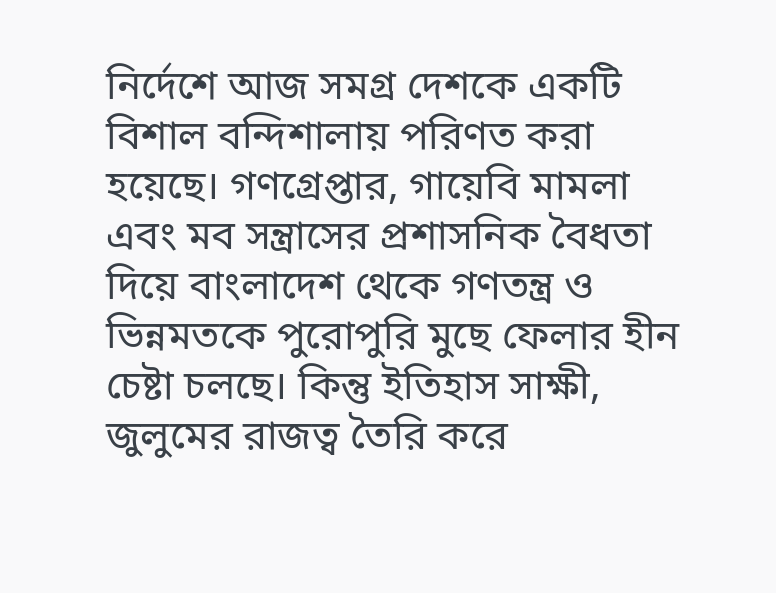নির্দেশে আজ সমগ্র দেশকে একটি বিশাল বন্দিশালায় পরিণত করা হয়েছে। গণগ্রেপ্তার, গায়েবি মামলা এবং মব সন্ত্রাসের প্রশাসনিক বৈধতা দিয়ে বাংলাদেশ থেকে গণতন্ত্র ও ভিন্নমতকে পুরোপুরি মুছে ফেলার হীন চেষ্টা চলছে। কিন্তু ইতিহাস সাক্ষী, জুলুমের রাজত্ব তৈরি করে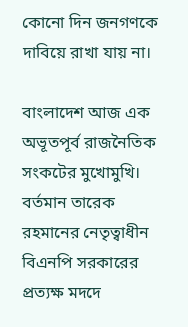কোনো দিন জনগণকে দাবিয়ে রাখা যায় না।

বাংলাদেশ আজ এক অভূতপূর্ব রাজনৈতিক সংকটের মুখোমুখি। বর্তমান তারেক রহমানের নেতৃত্বাধীন বিএনপি সরকারের প্রত্যক্ষ মদদে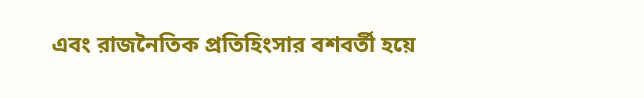এবং রাজনৈতিক প্রতিহিংসার বশবর্তী হয়ে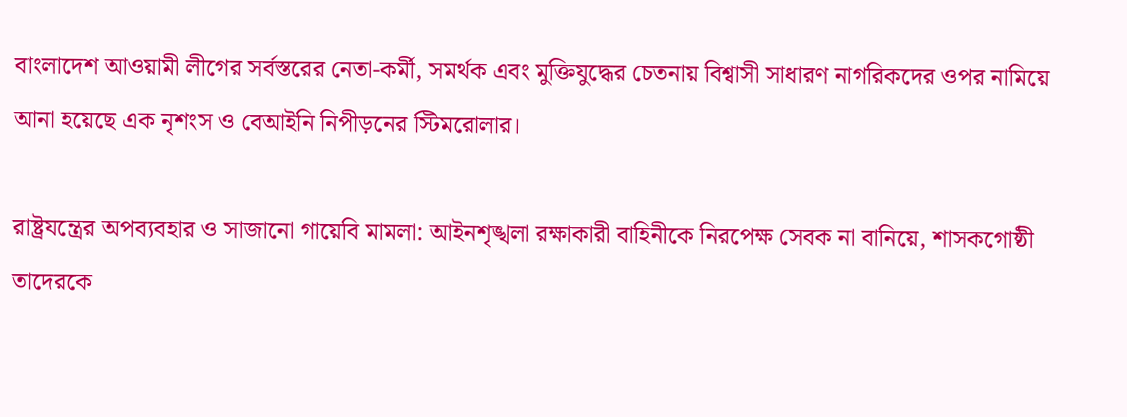বাংলাদেশ আওয়ামী লীগের সর্বস্তরের নেতা-কর্মী, সমর্থক এবং মুক্তিযুদ্ধের চেতনায় বিশ্বাসী সাধারণ নাগরিকদের ওপর নামিয়ে আনা হয়েছে এক নৃশংস ও বেআইনি নিপীড়নের স্টিমরোলার।

রাষ্ট্রযন্ত্রের অপব্যবহার ও সাজানো গায়েবি মামলা: আইনশৃঙ্খলা রক্ষাকারী বাহিনীকে নিরপেক্ষ সেবক না বানিয়ে, শাসকগোষ্ঠী তাদেরকে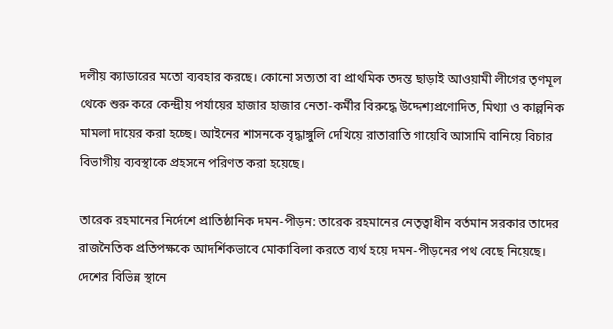দলীয় ক্যাডারের মতো ব্যবহার করছে। কোনো সত্যতা বা প্রাথমিক তদন্ত ছাড়াই আওয়ামী লীগের তৃণমূল থেকে শুরু করে কেন্দ্রীয় পর্যায়ের হাজার হাজার নেতা-কর্মীর বিরুদ্ধে উদ্দেশ্যপ্রণোদিত, মিথ্যা ও কাল্পনিক মামলা দায়ের করা হচ্ছে। আইনের শাসনকে বৃদ্ধাঙ্গুলি দেখিয়ে রাতারাতি গায়েবি আসামি বানিয়ে বিচার বিভাগীয় ব্যবস্থাকে প্রহসনে পরিণত করা হয়েছে।

তারেক রহমানের নির্দেশে প্রাতিষ্ঠানিক দমন-পীড়ন: তারেক রহমানের নেতৃত্বাধীন বর্তমান সরকার তাদের রাজনৈতিক প্রতিপক্ষকে আদর্শিকভাবে মোকাবিলা করতে ব্যর্থ হয়ে দমন-পীড়নের পথ বেছে নিয়েছে। দেশের বিভিন্ন স্থানে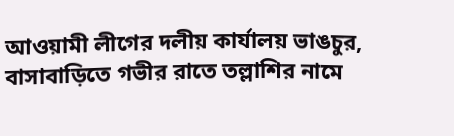আওয়ামী লীগের দলীয় কার্যালয় ভাঙচুর, বাসাবাড়িতে গভীর রাতে তল্লাশির নামে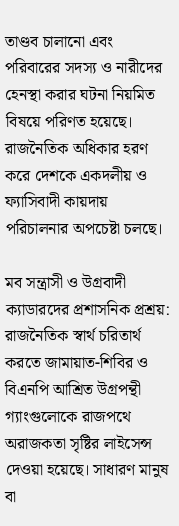তাণ্ডব চালানো এবং পরিবারের সদস্য ও নারীদের হেনস্থা করার ঘটনা নিয়মিত বিষয়ে পরিণত হয়েছে। রাজনৈতিক অধিকার হরণ করে দেশকে একদলীয় ও ফ্যাসিবাদী কায়দায় পরিচালনার অপচেষ্টা চলছে।

মব সন্ত্রাসী ও উগ্রবাদী ক্যাডারদের প্রশাসনিক প্রশ্রয়: রাজনৈতিক স্বার্থ চরিতার্থ করতে জামায়াত-শিবির ও বিএনপি আশ্রিত উগ্রপন্থী গ্যাংগুলোকে রাজপথে অরাজকতা সৃষ্টির লাইসেন্স দেওয়া হয়েছে। সাধারণ মানুষ বা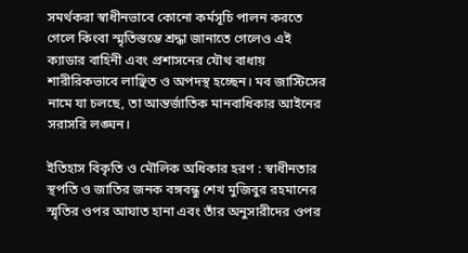সমর্থকরা স্বাধীনভাবে কোনো কর্মসূচি পালন করতে গেলে কিংবা স্মৃতিস্তম্ভে শ্রদ্ধা জানাতে গেলেও এই ক্যাডার বাহিনী এবং প্রশাসনের যৌথ বাধায় শারীরিকভাবে লাঞ্ছিত ও অপদস্থ হচ্ছেন। মব জাস্টিসের নামে যা চলছে, তা আন্তর্জাতিক মানবাধিকার আইনের সরাসরি লঙ্ঘন।

ইতিহাস বিকৃতি ও মৌলিক অধিকার হরণ : স্বাধীনতার স্থপতি ও জাতির জনক বঙ্গবন্ধু শেখ মুজিবুর রহমানের স্মৃতির ওপর আঘাত হানা এবং তাঁর অনুসারীদের ওপর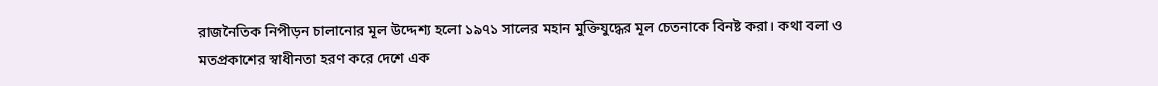রাজনৈতিক নিপীড়ন চালানোর মূল উদ্দেশ্য হলো ১৯৭১ সালের মহান মুক্তিযুদ্ধের মূল চেতনাকে বিনষ্ট করা। কথা বলা ও মতপ্রকাশের স্বাধীনতা হরণ করে দেশে এক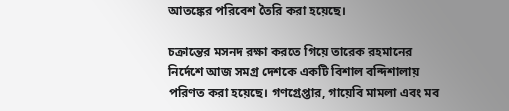আতঙ্কের পরিবেশ তৈরি করা হয়েছে।

চক্রান্তের মসনদ রক্ষা করতে গিয়ে তারেক রহমানের নির্দেশে আজ সমগ্র দেশকে একটি বিশাল বন্দিশালায় পরিণত করা হয়েছে। গণগ্রেপ্তার, গায়েবি মামলা এবং মব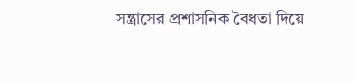সন্ত্রাসের প্রশাসনিক বৈধতা দিয়ে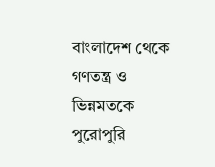বাংলাদেশ থেকে গণতন্ত্র ও ভিন্নমতকে পুরোপুরি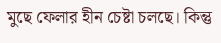মুছে ফেলার হীন চেষ্টা চলছে। কিন্তু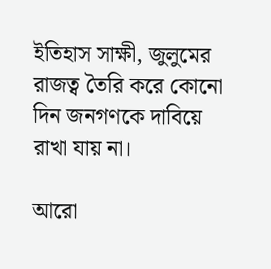ইতিহাস সাক্ষী, জুলুমের রাজত্ব তৈরি করে কোনো দিন জনগণকে দাবিয়ে রাখা যায় না।

আরো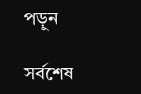পড়ুন

সর্বশেষ